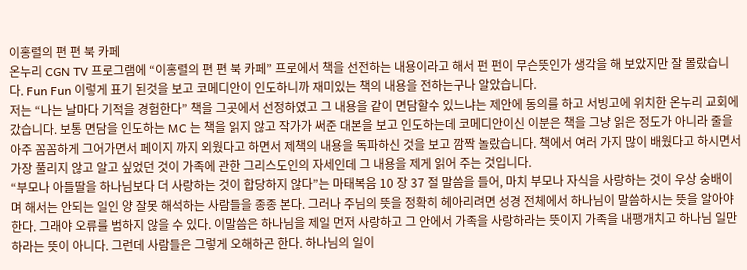이홍렬의 편 편 북 카페
온누리 CGN TV 프로그램에 “이홍렬의 편 편 북 카페” 프로에서 책을 선전하는 내용이라고 해서 펀 펀이 무슨뜻인가 생각을 해 보았지만 잘 몰랐습니다. Fun Fun 이렇게 표기 된것을 보고 코메디안이 인도하니까 재미있는 책의 내용을 전하는구나 알았습니다.
저는 “나는 날마다 기적을 경험한다” 책을 그곳에서 선정하였고 그 내용을 같이 면담할수 있느냐는 제안에 동의를 하고 서빙고에 위치한 온누리 교회에 갔습니다. 보통 면담을 인도하는 MC 는 책을 읽지 않고 작가가 써준 대본을 보고 인도하는데 코메디안이신 이분은 책을 그냥 읽은 정도가 아니라 줄을 아주 꼼꼼하게 그어가면서 페이지 까지 외웠다고 하면서 제책의 내용을 독파하신 것을 보고 깜짝 놀랐습니다. 책에서 여러 가지 많이 배웠다고 하시면서 가장 풀리지 않고 알고 싶었던 것이 가족에 관한 그리스도인의 자세인데 그 내용을 제게 읽어 주는 것입니다.
“부모나 아들딸을 하나님보다 더 사랑하는 것이 합당하지 않다”는 마태복음 10 장 37 절 말씀을 들어, 마치 부모나 자식을 사랑하는 것이 우상 숭배이며 해서는 안되는 일인 양 잘못 해석하는 사람들을 종종 본다. 그러나 주님의 뜻을 정확히 헤아리려면 성경 전체에서 하나님이 말씀하시는 뜻을 알아야 한다. 그래야 오류를 범하지 않을 수 있다. 이말씀은 하나님을 제일 먼저 사랑하고 그 안에서 가족을 사랑하라는 뜻이지 가족을 내팽개치고 하나님 일만 하라는 뜻이 아니다. 그런데 사람들은 그렇게 오해하곤 한다. 하나님의 일이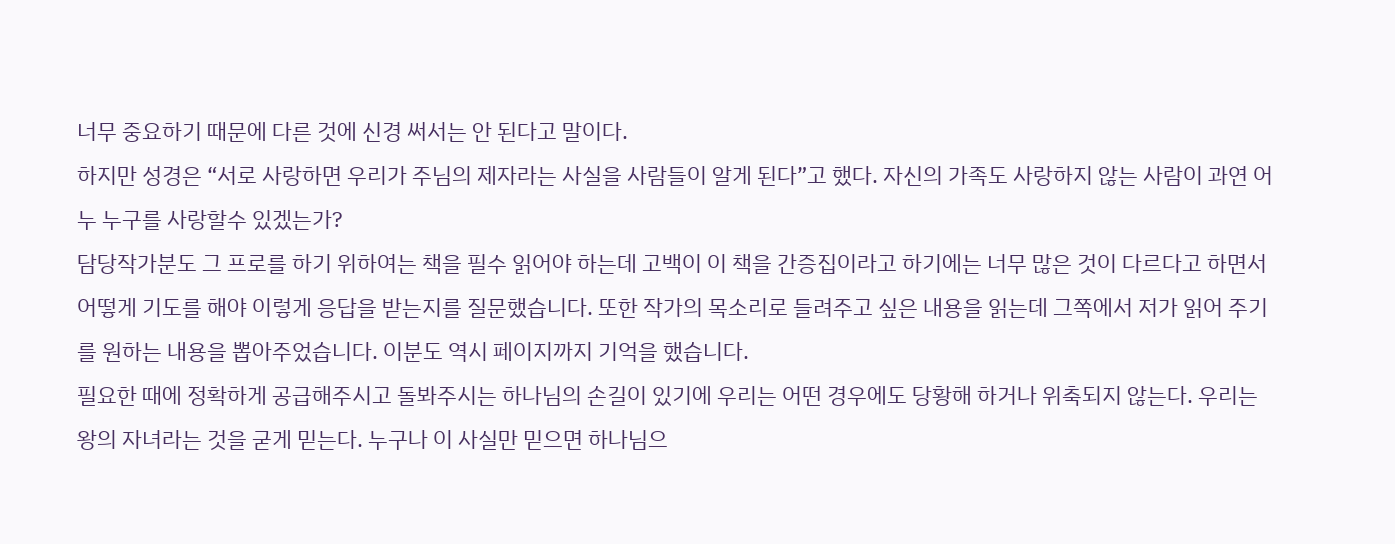너무 중요하기 때문에 다른 것에 신경 써서는 안 된다고 말이다.
하지만 성경은 “서로 사랑하면 우리가 주님의 제자라는 사실을 사람들이 알게 된다”고 했다. 자신의 가족도 사랑하지 않는 사람이 과연 어누 누구를 사랑할수 있겠는가?
담당작가분도 그 프로를 하기 위하여는 책을 필수 읽어야 하는데 고백이 이 책을 간증집이라고 하기에는 너무 많은 것이 다르다고 하면서 어떻게 기도를 해야 이렇게 응답을 받는지를 질문했습니다. 또한 작가의 목소리로 들려주고 싶은 내용을 읽는데 그쪽에서 저가 읽어 주기를 원하는 내용을 뽑아주었습니다. 이분도 역시 페이지까지 기억을 했습니다.
필요한 때에 정확하게 공급해주시고 돌봐주시는 하나님의 손길이 있기에 우리는 어떤 경우에도 당황해 하거나 위축되지 않는다. 우리는 왕의 자녀라는 것을 굳게 믿는다. 누구나 이 사실만 믿으면 하나님으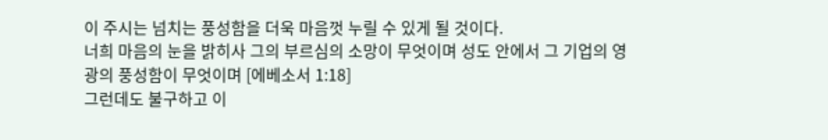이 주시는 넘치는 풍성함을 더욱 마음껏 누릴 수 있게 될 것이다.
너희 마음의 눈을 밝히사 그의 부르심의 소망이 무엇이며 성도 안에서 그 기업의 영광의 풍성함이 무엇이며 [에베소서 1:18]
그런데도 불구하고 이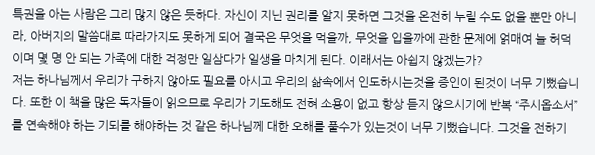특권을 아는 사람은 그리 많지 않은 듯하다. 자신이 지닌 권리를 알지 못하면 그것을 온전히 누릴 수도 없을 뿐만 아니라, 아버지의 말씀대로 따라가지도 못하게 되어 결국은 무엇을 먹을까, 무엇을 입을까에 관한 문제에 얽매여 늘 허덕이며 몇 명 안 되는 가족에 대한 걱정만 일삼다가 일생을 마치게 된다. 이래서는 아쉽지 않겠는가?
저는 하나님께서 우리가 구하지 않아도 필요를 아시고 우리의 삶속에서 인도하시는것을 증인이 된것이 너무 기뻤습니다. 또한 이 책을 많은 독자들이 읽으므로 우리가 기도해도 전혀 소용이 없고 항상 듣지 않으시기에 반복 “주시옵소서”를 연속해야 하는 기되를 해야하는 것 같은 하나님께 대한 오해를 풀수가 있는것이 너무 기뻤습니다. 그것을 전하기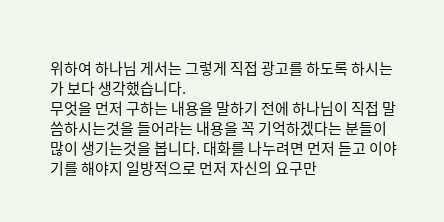위하여 하나님 게서는 그렇게 직접 광고를 하도록 하시는 가 보다 생각했습니다.
무엇을 먼저 구하는 내용을 말하기 전에 하나님이 직접 말씀하시는것을 들어라는 내용을 꼭 기억하겠다는 분들이 많이 생기는것을 봅니다. 대화를 나누려면 먼저 듣고 이야기를 해야지 일방적으로 먼저 자신의 요구만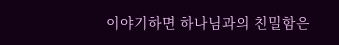이야기하면 하나님과의 친밀함은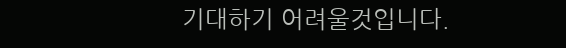기대하기 어려울것입니다.